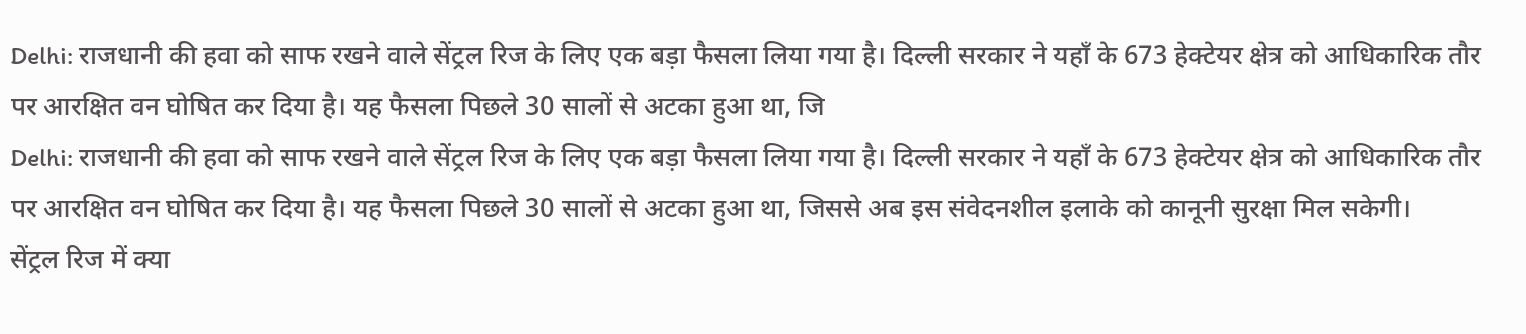Delhi: राजधानी की हवा को साफ रखने वाले सेंट्रल रिज के लिए एक बड़ा फैसला लिया गया है। दिल्ली सरकार ने यहाँ के 673 हेक्टेयर क्षेत्र को आधिकारिक तौर पर आरक्षित वन घोषित कर दिया है। यह फैसला पिछले 30 सालों से अटका हुआ था, जि
Delhi: राजधानी की हवा को साफ रखने वाले सेंट्रल रिज के लिए एक बड़ा फैसला लिया गया है। दिल्ली सरकार ने यहाँ के 673 हेक्टेयर क्षेत्र को आधिकारिक तौर पर आरक्षित वन घोषित कर दिया है। यह फैसला पिछले 30 सालों से अटका हुआ था, जिससे अब इस संवेदनशील इलाके को कानूनी सुरक्षा मिल सकेगी।
सेंट्रल रिज में क्या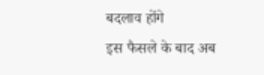बदलाव होंगे
इस फैसले के बाद अब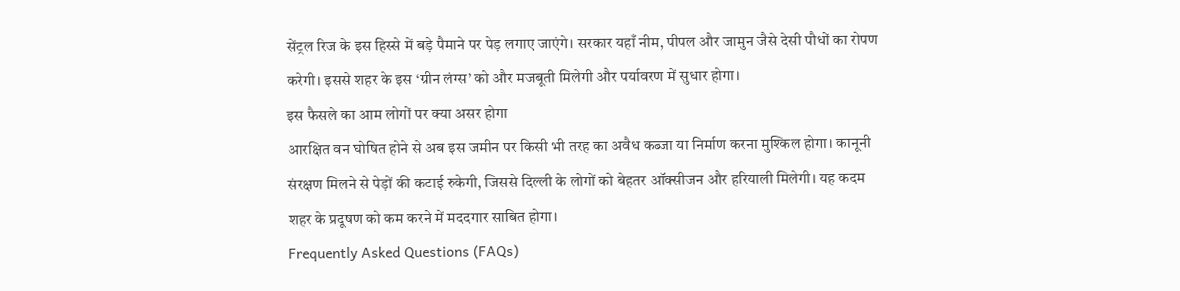सेंट्रल रिज के इस हिस्से में बड़े पैमाने पर पेड़ लगाए जाएंगे। सरकार यहाँ नीम, पीपल और जामुन जैसे देसी पौधों का रोपण करेगी। इससे शहर के इस ‘ग्रीन लंग्स’ को और मजबूती मिलेगी और पर्यावरण में सुधार होगा।
इस फैसले का आम लोगों पर क्या असर होगा
आरक्षित वन घोषित होने से अब इस जमीन पर किसी भी तरह का अवैध कब्जा या निर्माण करना मुश्किल होगा। कानूनी संरक्षण मिलने से पेड़ों की कटाई रुकेगी, जिससे दिल्ली के लोगों को बेहतर ऑक्सीजन और हरियाली मिलेगी। यह कदम शहर के प्रदूषण को कम करने में मददगार साबित होगा।
Frequently Asked Questions (FAQs)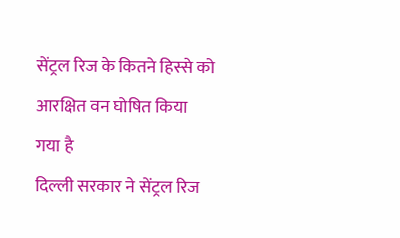सेंट्रल रिज के कितने हिस्से को आरक्षित वन घोषित किया गया है
दिल्ली सरकार ने सेंट्रल रिज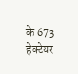के 673 हेक्टेयर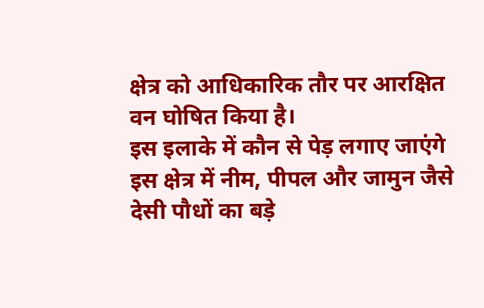क्षेत्र को आधिकारिक तौर पर आरक्षित वन घोषित किया है।
इस इलाके में कौन से पेड़ लगाए जाएंगे
इस क्षेत्र में नीम, पीपल और जामुन जैसे देसी पौधों का बड़े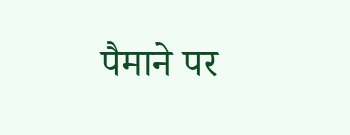पैमाने पर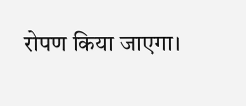रोपण किया जाएगा।